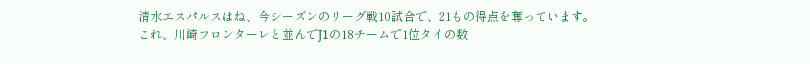清水エスパルスはね、今シーズンのリーグ戦10試合で、21もの得点を奪っています。
これ、川崎フロンターレと並んでJ1の18チームで1位タイの数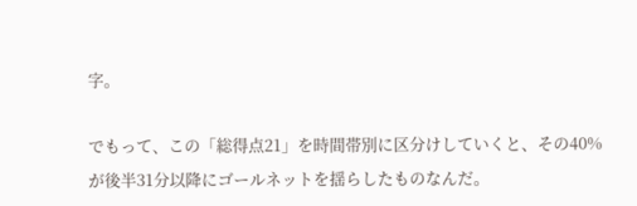字。

でもって、この「総得点21」を時間帯別に区分けしていくと、その40%が後半31分以降にゴールネットを揺らしたものなんだ。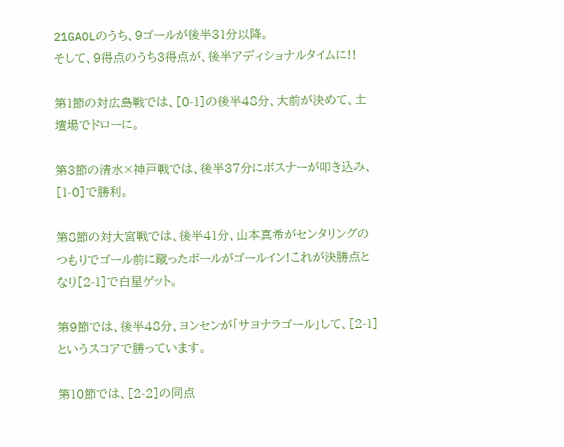21GAOLのうち、9ゴールが後半31分以降。
そして、9得点のうち3得点が、後半アディショナルタイムに!!

第1節の対広島戦では、[0-1]の後半48分、大前が決めて、土壇場でドローに。

第3節の清水×神戸戦では、後半37分にボスナーが叩き込み、[1-0]で勝利。

第8節の対大宮戦では、後半41分、山本真希がセンタリングのつもりでゴール前に蹴ったボールがゴールイン!これが決勝点となり[2-1]で白星ゲット。

第9節では、後半48分、ヨンセンが「サヨナラゴール」して、[2-1]というスコアで勝っています。

第10節では、[2-2]の同点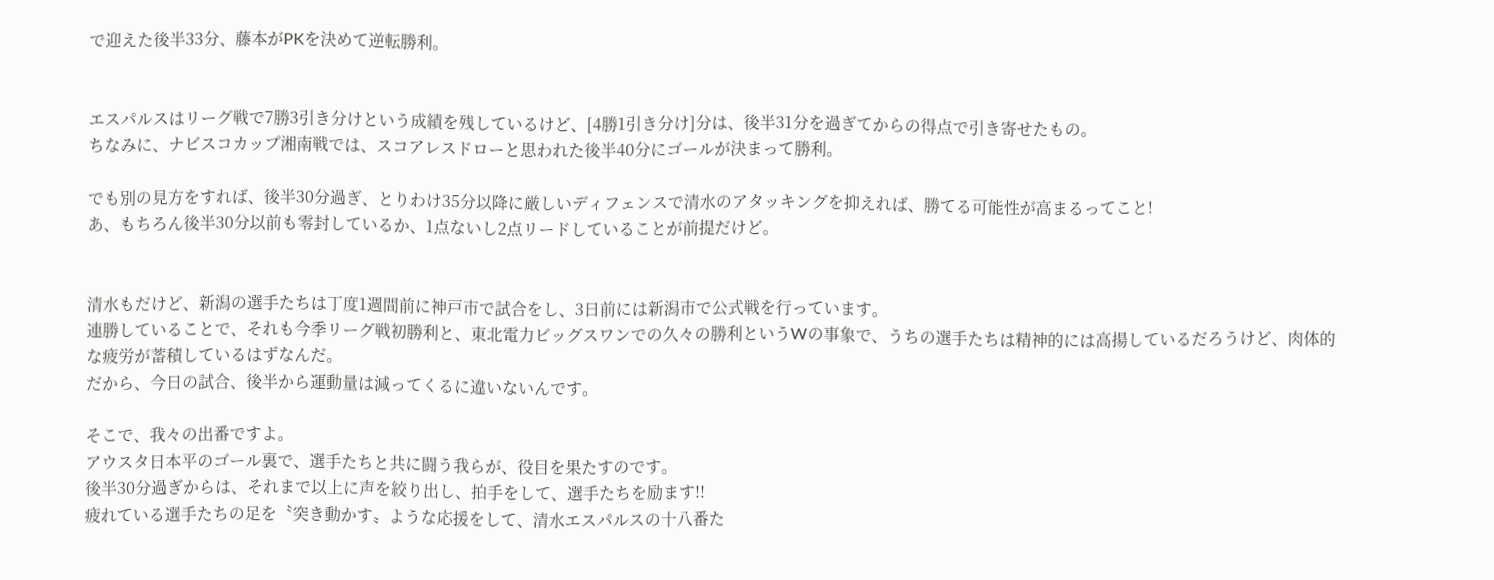で迎えた後半33分、藤本がPKを決めて逆転勝利。


エスパルスはリーグ戦で7勝3引き分けという成績を残しているけど、[4勝1引き分け]分は、後半31分を過ぎてからの得点で引き寄せたもの。
ちなみに、ナビスコカップ湘南戦では、スコアレスドローと思われた後半40分にゴールが決まって勝利。

でも別の見方をすれば、後半30分過ぎ、とりわけ35分以降に厳しいディフェンスで清水のアタッキングを抑えれば、勝てる可能性が高まるってこと!
あ、もちろん後半30分以前も零封しているか、1点ないし2点リードしていることが前提だけど。


清水もだけど、新潟の選手たちは丁度1週間前に神戸市で試合をし、3日前には新潟市で公式戦を行っています。
連勝していることで、それも今季リーグ戦初勝利と、東北電力ビッグスワンでの久々の勝利というWの事象で、うちの選手たちは精神的には高揚しているだろうけど、肉体的な疲労が蓄積しているはずなんだ。
だから、今日の試合、後半から運動量は減ってくるに違いないんです。

そこで、我々の出番ですよ。
アウスタ日本平のゴール裏で、選手たちと共に闘う我らが、役目を果たすのです。
後半30分過ぎからは、それまで以上に声を絞り出し、拍手をして、選手たちを励ます!!
疲れている選手たちの足を〝突き動かす〟ような応援をして、清水エスパルスの十八番た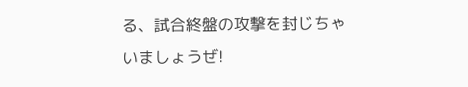る、試合終盤の攻撃を封じちゃいましょうぜ!